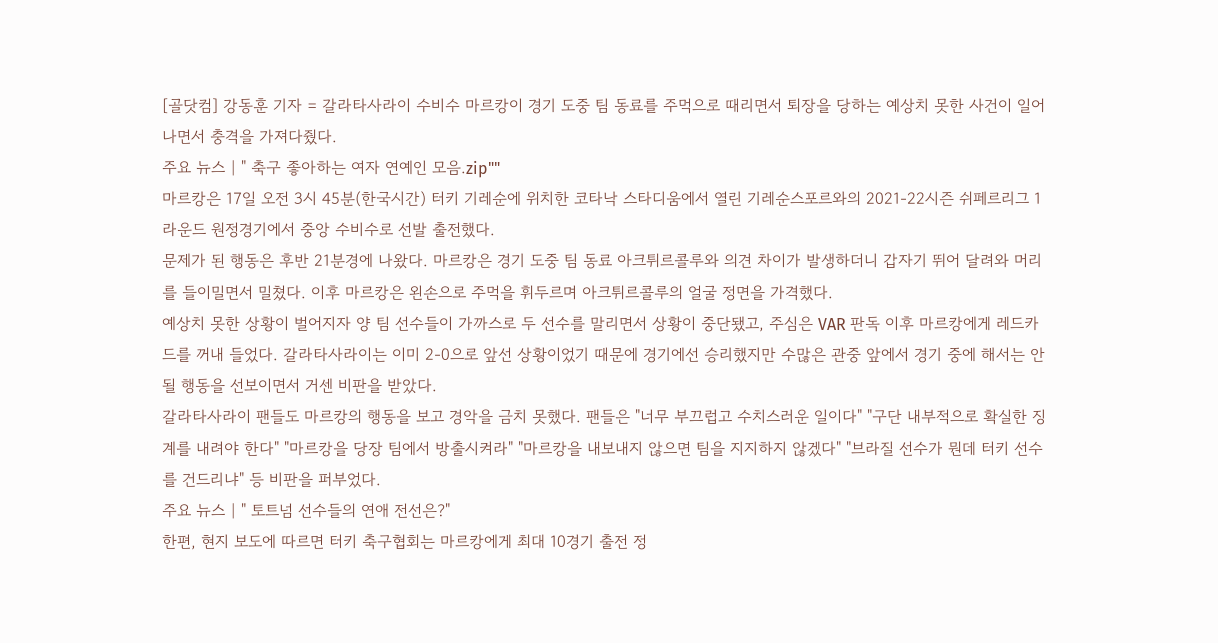[골닷컴] 강동훈 기자 = 갈라타사라이 수비수 마르캉이 경기 도중 팀 동료를 주먹으로 때리면서 퇴장을 당하는 예상치 못한 사건이 일어나면서 충격을 가져다줬다.
주요 뉴스 | " 축구 좋아하는 여자 연예인 모음.zip""
마르캉은 17일 오전 3시 45분(한국시간) 터키 기레순에 위치한 코타낙 스타디움에서 열린 기레순스포르와의 2021-22시즌 쉬페르리그 1라운드 원정경기에서 중앙 수비수로 선발 출전했다.
문제가 된 행동은 후반 21분경에 나왔다. 마르캉은 경기 도중 팀 동료 아크튀르콜루와 의견 차이가 발생하더니 갑자기 뛰어 달려와 머리를 들이밀면서 밀쳤다. 이후 마르캉은 왼손으로 주먹을 휘두르며 아크튀르콜루의 얼굴 정면을 가격했다.
예상치 못한 상황이 벌어지자 양 팀 선수들이 가까스로 두 선수를 말리면서 상황이 중단됐고, 주심은 VAR 판독 이후 마르캉에게 레드카드를 꺼내 들었다. 갈라타사라이는 이미 2-0으로 앞선 상황이었기 때문에 경기에선 승리했지만 수많은 관중 앞에서 경기 중에 해서는 안 될 행동을 선보이면서 거센 비판을 받았다.
갈라타사라이 팬들도 마르캉의 행동을 보고 경악을 금치 못했다. 팬들은 "너무 부끄럽고 수치스러운 일이다" "구단 내부적으로 확실한 징계를 내려야 한다" "마르캉을 당장 팀에서 방출시켜라" "마르캉을 내보내지 않으면 팀을 지지하지 않겠다" "브라질 선수가 뭔데 터키 선수를 건드리냐" 등 비판을 퍼부었다.
주요 뉴스 | " 토트넘 선수들의 연애 전선은?"
한편, 현지 보도에 따르면 터키 축구협회는 마르캉에게 최대 10경기 출전 정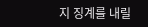지 징계를 내릴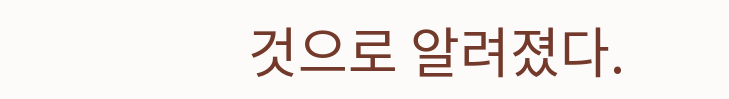것으로 알려졌다.